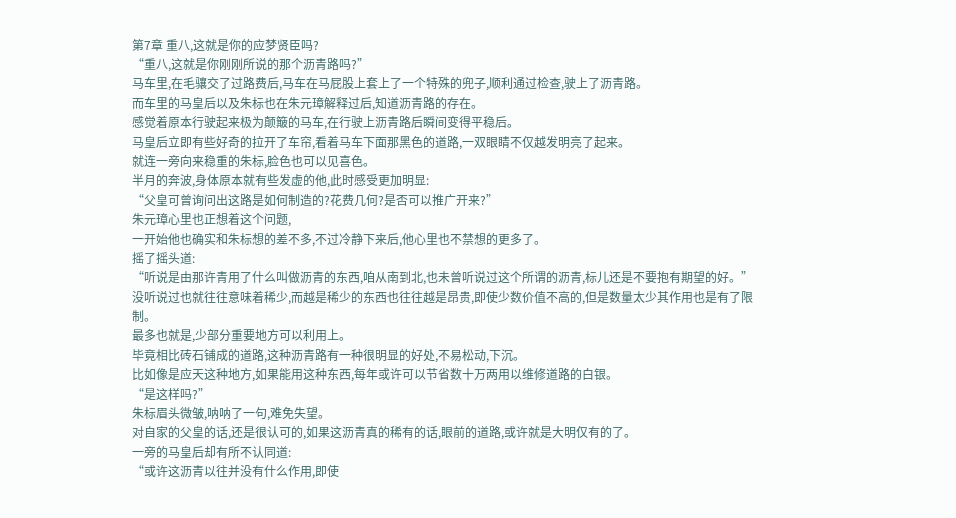第7章 重八,这就是你的应梦贤臣吗?
“重八,这就是你刚刚所说的那个沥青路吗?”
马车里,在毛骧交了过路费后,马车在马屁股上套上了一个特殊的兜子,顺利通过检查,驶上了沥青路。
而车里的马皇后以及朱标也在朱元璋解释过后,知道沥青路的存在。
感觉着原本行驶起来极为颠簸的马车,在行驶上沥青路后瞬间变得平稳后。
马皇后立即有些好奇的拉开了车帘,看着马车下面那黑色的道路,一双眼睛不仅越发明亮了起来。
就连一旁向来稳重的朱标,脸色也可以见喜色。
半月的奔波,身体原本就有些发虚的他,此时感受更加明显:
“父皇可曾询问出这路是如何制造的?花费几何?是否可以推广开来?”
朱元璋心里也正想着这个问题,
一开始他也确实和朱标想的差不多,不过冷静下来后,他心里也不禁想的更多了。
摇了摇头道:
“听说是由那许青用了什么叫做沥青的东西,咱从南到北,也未曾听说过这个所谓的沥青,标儿还是不要抱有期望的好。”
没听说过也就往往意味着稀少,而越是稀少的东西也往往越是昂贵,即使少数价值不高的,但是数量太少其作用也是有了限制。
最多也就是,少部分重要地方可以利用上。
毕竟相比砖石铺成的道路,这种沥青路有一种很明显的好处,不易松动,下沉。
比如像是应天这种地方,如果能用这种东西,每年或许可以节省数十万两用以维修道路的白银。
“是这样吗?”
朱标眉头微皱,呐呐了一句,难免失望。
对自家的父皇的话,还是很认可的,如果这沥青真的稀有的话,眼前的道路,或许就是大明仅有的了。
一旁的马皇后却有所不认同道:
“或许这沥青以往并没有什么作用,即使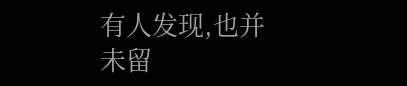有人发现,也并未留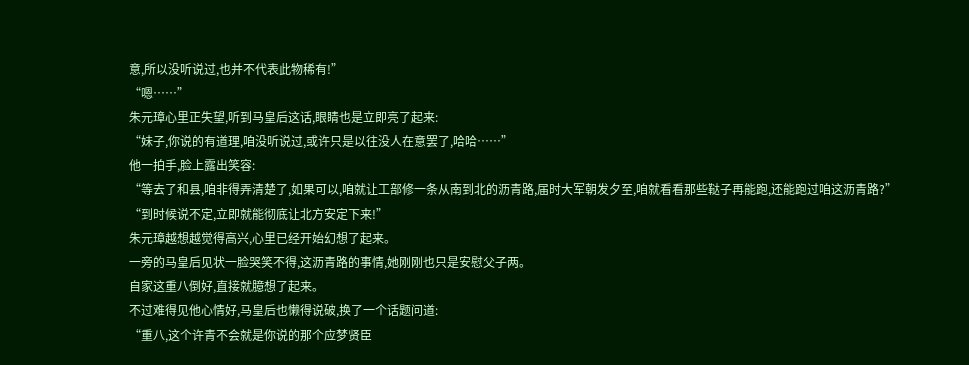意,所以没听说过,也并不代表此物稀有!”
“嗯……”
朱元璋心里正失望,听到马皇后这话,眼睛也是立即亮了起来:
“妹子,你说的有道理,咱没听说过,或许只是以往没人在意罢了,哈哈……”
他一拍手,脸上露出笑容:
“等去了和县,咱非得弄清楚了,如果可以,咱就让工部修一条从南到北的沥青路,届时大军朝发夕至,咱就看看那些鞑子再能跑,还能跑过咱这沥青路?”
“到时候说不定,立即就能彻底让北方安定下来!”
朱元璋越想越觉得高兴,心里已经开始幻想了起来。
一旁的马皇后见状一脸哭笑不得,这沥青路的事情,她刚刚也只是安慰父子两。
自家这重八倒好,直接就臆想了起来。
不过难得见他心情好,马皇后也懒得说破,换了一个话题问道:
“重八,这个许青不会就是你说的那个应梦贤臣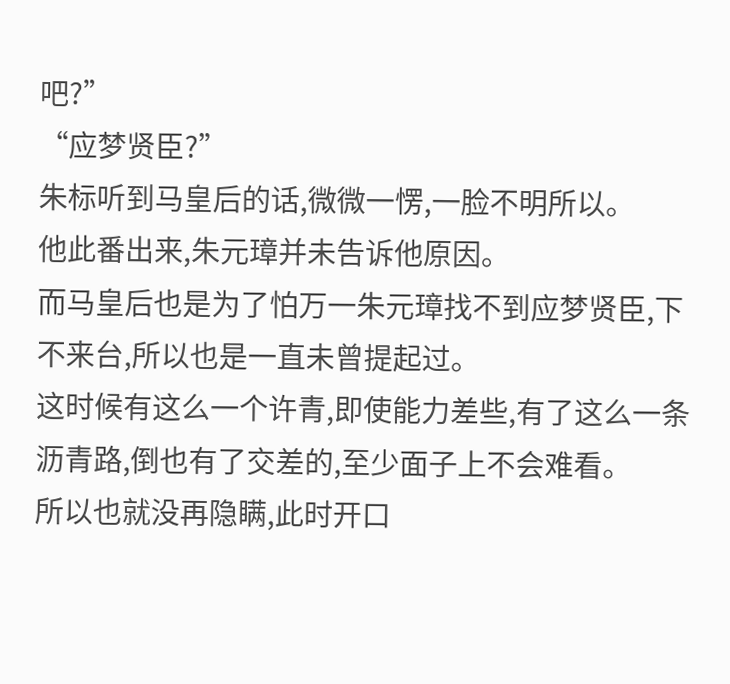吧?”
“应梦贤臣?”
朱标听到马皇后的话,微微一愣,一脸不明所以。
他此番出来,朱元璋并未告诉他原因。
而马皇后也是为了怕万一朱元璋找不到应梦贤臣,下不来台,所以也是一直未曾提起过。
这时候有这么一个许青,即使能力差些,有了这么一条沥青路,倒也有了交差的,至少面子上不会难看。
所以也就没再隐瞒,此时开口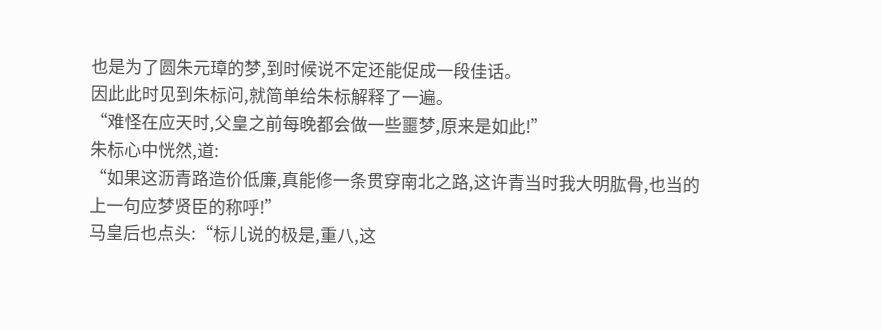也是为了圆朱元璋的梦,到时候说不定还能促成一段佳话。
因此此时见到朱标问,就简单给朱标解释了一遍。
“难怪在应天时,父皇之前每晚都会做一些噩梦,原来是如此!”
朱标心中恍然,道:
“如果这沥青路造价低廉,真能修一条贯穿南北之路,这许青当时我大明肱骨,也当的上一句应梦贤臣的称呼!”
马皇后也点头:“标儿说的极是,重八,这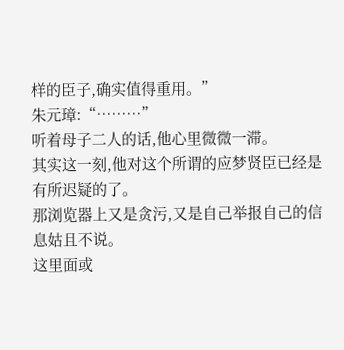样的臣子,确实值得重用。”
朱元璋:“………”
听着母子二人的话,他心里微微一滞。
其实这一刻,他对这个所谓的应梦贤臣已经是有所迟疑的了。
那浏览器上又是贪污,又是自己举报自己的信息姑且不说。
这里面或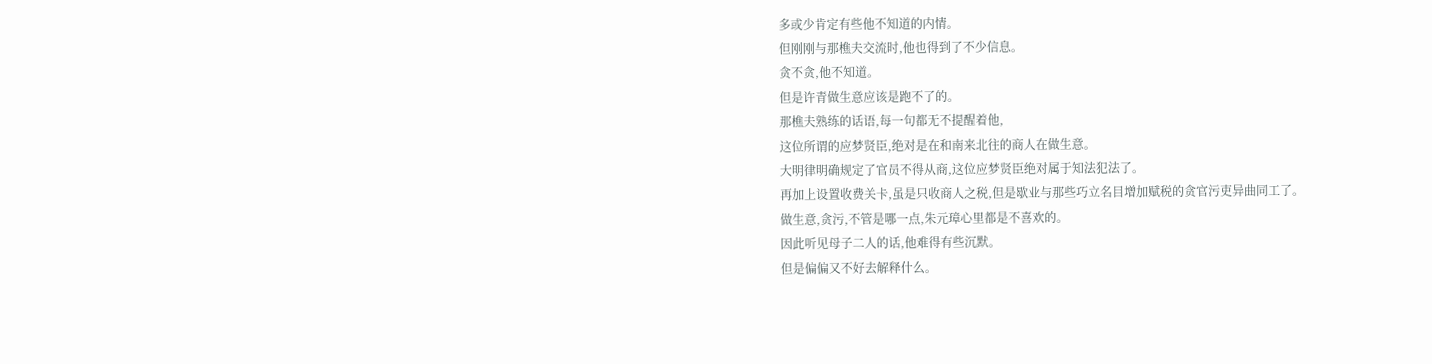多或少肯定有些他不知道的内情。
但刚刚与那樵夫交流时,他也得到了不少信息。
贪不贪,他不知道。
但是许青做生意应该是跑不了的。
那樵夫熟练的话语,每一句都无不提醒着他,
这位所谓的应梦贤臣,绝对是在和南来北往的商人在做生意。
大明律明确规定了官员不得从商,这位应梦贤臣绝对属于知法犯法了。
再加上设置收费关卡,虽是只收商人之税,但是歇业与那些巧立名目增加赋税的贪官污吏异曲同工了。
做生意,贪污,不管是哪一点,朱元璋心里都是不喜欢的。
因此听见母子二人的话,他难得有些沉默。
但是偏偏又不好去解释什么。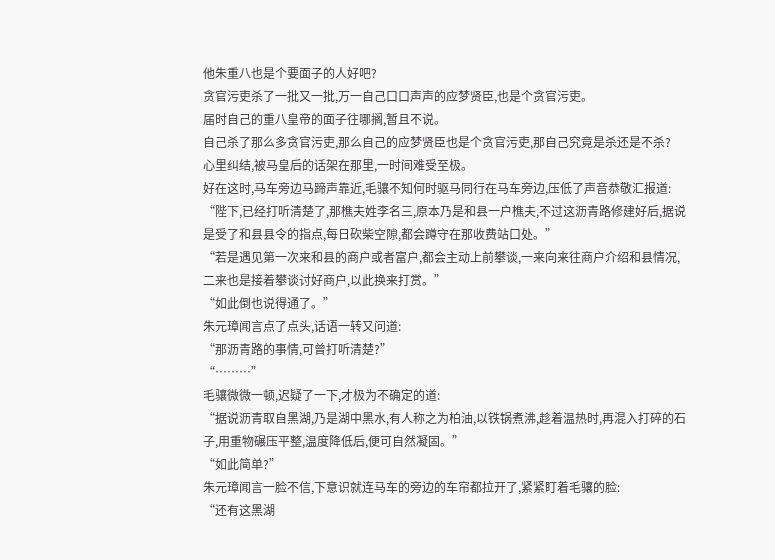他朱重八也是个要面子的人好吧?
贪官污吏杀了一批又一批,万一自己口口声声的应梦贤臣,也是个贪官污吏。
届时自己的重八皇帝的面子往哪搁,暂且不说。
自己杀了那么多贪官污吏,那么自己的应梦贤臣也是个贪官污吏,那自己究竟是杀还是不杀?
心里纠结,被马皇后的话架在那里,一时间难受至极。
好在这时,马车旁边马蹄声靠近,毛骧不知何时驱马同行在马车旁边,压低了声音恭敬汇报道:
“陛下,已经打听清楚了,那樵夫姓李名三,原本乃是和县一户樵夫,不过这沥青路修建好后,据说是受了和县县令的指点,每日砍柴空隙,都会蹲守在那收费站口处。”
“若是遇见第一次来和县的商户或者富户,都会主动上前攀谈,一来向来往商户介绍和县情况,二来也是接着攀谈讨好商户,以此换来打赏。”
“如此倒也说得通了。”
朱元璋闻言点了点头,话语一转又问道:
“那沥青路的事情,可曾打听清楚?”
“………”
毛骧微微一顿,迟疑了一下,才极为不确定的道:
“据说沥青取自黑湖,乃是湖中黑水,有人称之为柏油,以铁锅煮沸,趁着温热时,再混入打碎的石子,用重物碾压平整,温度降低后,便可自然凝固。”
“如此简单?”
朱元璋闻言一脸不信,下意识就连马车的旁边的车帘都拉开了,紧紧盯着毛骧的脸:
“还有这黑湖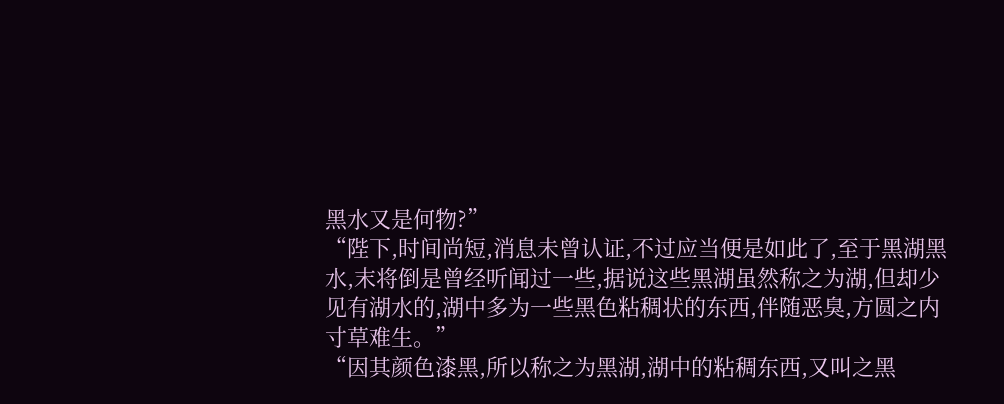黑水又是何物?”
“陛下,时间尚短,消息未曾认证,不过应当便是如此了,至于黑湖黑水,末将倒是曾经听闻过一些,据说这些黑湖虽然称之为湖,但却少见有湖水的,湖中多为一些黑色粘稠状的东西,伴随恶臭,方圆之内寸草难生。”
“因其颜色漆黑,所以称之为黑湖,湖中的粘稠东西,又叫之黑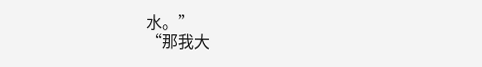水。”
“那我大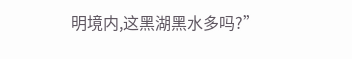明境内,这黑湖黑水多吗?”